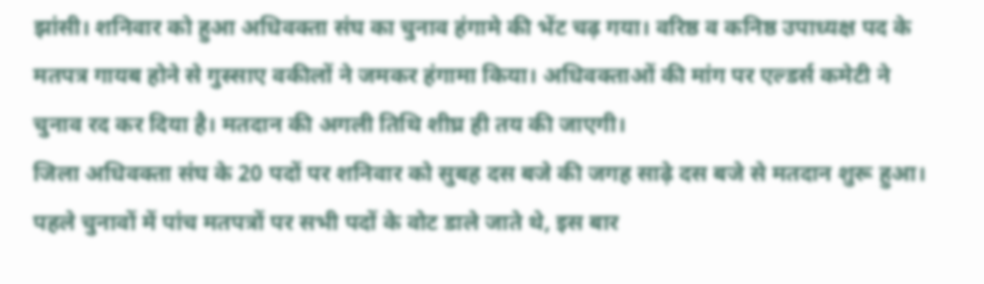झांसी। शनिवार को हुआ अधिवक्ता संघ का चुनाव हंगामे की भेंट चढ़ गया। वरिष्ठ व कनिष्ठ उपाध्यक्ष पद के मतपत्र गायब होने से गुस्साए वकीलों ने जमकर हंगामा किया। अधिवक्ताओं की मांग पर एल्डर्स कमेटी ने चुनाव रद कर दिया है। मतदान की अगली तिथि शीघ्र ही तय की जाएगी।
जिला अधिवक्ता संघ के 20 पदों पर शनिवार को सुबह दस बजे की जगह साढ़े दस बजे से मतदान शुरू हुआ। पहले चुनावों में पांच मतपत्रों पर सभी पदों के वोट डाले जाते थे, इस बार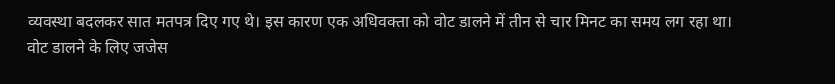व्यवस्था बदलकर सात मतपत्र दिए गए थे। इस कारण एक अधिवक्ता को वोट डालने में तीन से चार मिनट का समय लग रहा था।
वोट डालने के लिए जजेस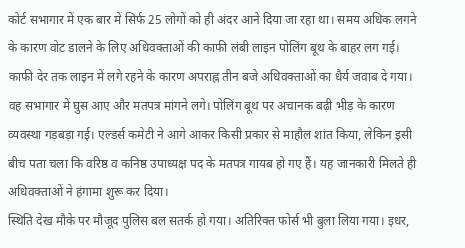कोर्ट सभागार में एक बार में सिर्फ 25 लोगों को ही अंदर आने दिया जा रहा था। समय अधिक लगने के कारण वोट डालने के लिए अधिवक्ताओं की काफी लंबी लाइन पोलिंग बूथ के बाहर लग गई।
काफी देर तक लाइन में लगे रहने के कारण अपराह्न तीन बजे अधिवक्ताओं का धैर्य जवाब दे गया। वह सभागार में घुस आए और मतपत्र मांगने लगे। पोलिंग बूथ पर अचानक बढ़ी भीड़ के कारण व्यवस्था गड़बड़ा गई। एल्डर्स कमेटी ने आगे आकर किसी प्रकार से माहौल शांत किया, लेकिन इसी बीच पता चला कि वरिष्ठ व कनिष्ठ उपाध्यक्ष पद के मतपत्र गायब हो गए हैं। यह जानकारी मिलते ही अधिवक्ताओं ने हंगामा शुरू कर दिया।
स्थिति देख मौके पर मौजूद पुलिस बल सतर्क हो गया। अतिरिक्त फोर्स भी बुला लिया गया। इधर,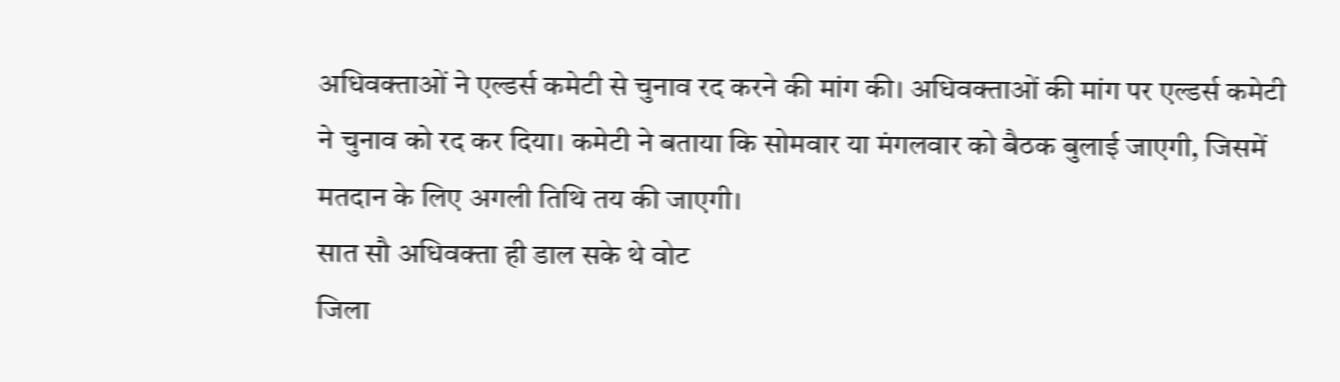अधिवक्ताओं ने एल्डर्स कमेटी से चुनाव रद करने की मांग की। अधिवक्ताओं की मांग पर एल्डर्स कमेटी ने चुनाव को रद कर दिया। कमेटी ने बताया कि सोमवार या मंगलवार को बैठक बुलाई जाएगी, जिसमें मतदान के लिए अगली तिथि तय की जाएगी।
सात सौ अधिवक्ता ही डाल सके थे वोट
जिला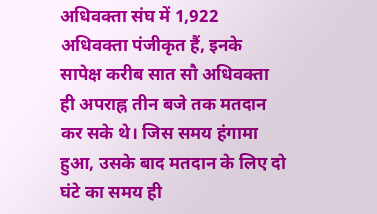अधिवक्ता संघ में 1,922 अधिवक्ता पंजीकृत हैं, इनके सापेक्ष करीब सात सौ अधिवक्ता ही अपराह्न तीन बजे तक मतदान कर सके थे। जिस समय हंगामा हुआ, उसके बाद मतदान के लिए दो घंटे का समय ही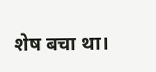शेष बचा था।